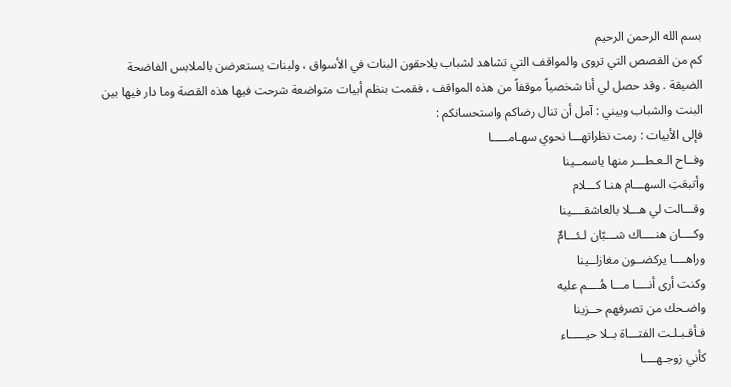بسم الله الرحمن الرحيم
كم من القصص التي تروى والمواقف التي تشاهد لشباب يلاحقون البنات في الأسواق ، ولبنات يستعرضن بالملابس الفاضحة الضيقة . وقد حصل لي أنا شخصياً موقفاً من هذه المواقف ، فقمت بنظم أبيات متواضعة شرحت فيها هذه القصة وما دار فيها بين البنت والشباب وبيني : آمل أن تنال رضاكم واستحسانكم :
فإلى الأبيات : رمت نظراتهـــا نحوي سهـامـــــا
وفــاح الـعـطـــر منها ياسمــينا
وأتبعَتِ السهـــام هنـا كـــلام
وقـــالت لي هـــلا بالعاشقــــينا
وكــــان هنــــاك شـــبّان لـئـــامٌ
وراهــــا يركضــون مغازلــينا
وكنت أرى أنــــا مـــا هُــــم عليه
واضـحك من تصرفهم حــزينا
فـأقـبـلـت الفتـــاة بــلا حيـــــاء
كأني زوجـهــــا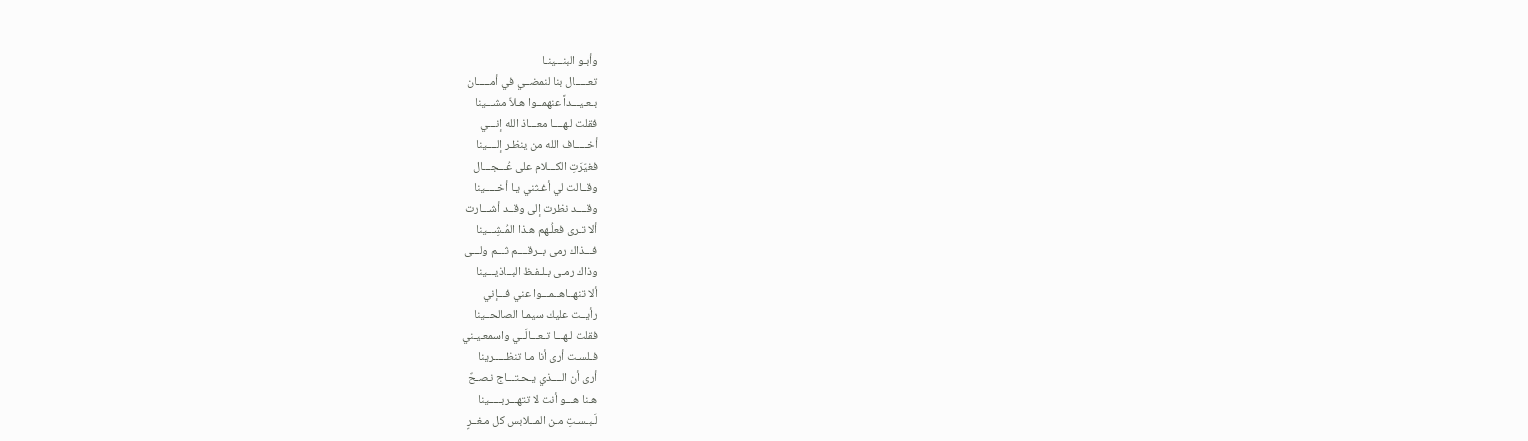وأبـو البنـــينـا
تعـــــال بنا لنمضــي في أمـــــان
بـعـيـــداً عنهمــوا هـلاّ مشـــينا
فقلت لـهــــا معـــاذ الله إنـــي
أخـــــاف الله من ينظـر إلــــينا
فغيّرَتِ الكـــلام على عُـــجـــال
وقــالت لي أغـثني يـا أخـــــينا
وقــــد نظرت إلى وقــد أشـــارت
ألا تـرى فعلُـهم هـذا المُـشِـــينا
فـــذاك رمى بــرقــــم ثـــم ولـــى
وذاك رمـى بـلـفـظ البــاذيـــينا
ألا تنهــاهــمـــوا عني فـــإني
رأيــت عليك سيمـا الصالحــينا
فقلت لـهـــا تـعـــالَــي واسمعـيـني
فـلسـت أرى أنا مـا تنظـــــرينا
أرى أن الــــذي يـحـتـــاج نـصـحٌ
هـنا هـــو أنت لا تتهـــربـــــينا
لَـبـسـتِ مـن المــلابس كل مـغــرٍ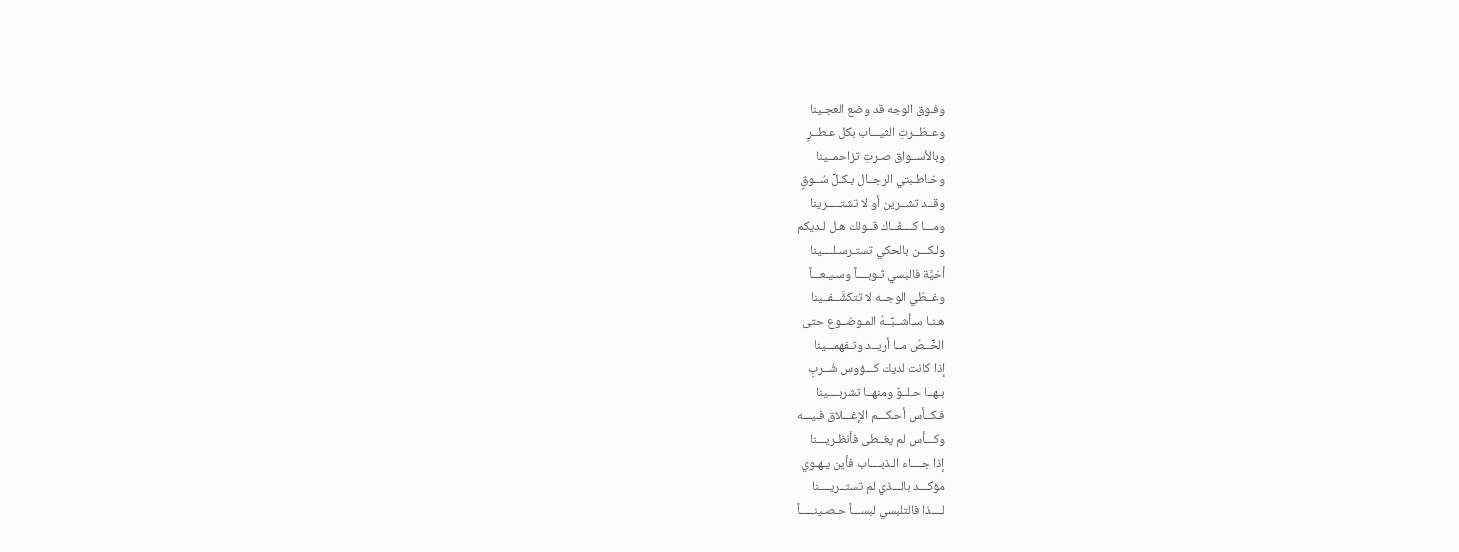وفـوق الوجه قد وضع العجـينا
وعــطّــرتِ الثيـــاب بكل عـطــرٍ
وبالأســواق صـرتِ تزاحمــينا
وخـاطـبتي الرجــال بـكـلِّ سُــوقٍ
وقــد تشــرين أو لا تشتـــــرينا
ومـــا كــــفّــاك قــولك هـل لـديكم
ولـكـــن بالحكي تستـرسـلــــينا
أخيَّة فالبسي ثـوبــــاً وسـيـعـــاً
وغــطّي الوجــه لا تتكشَّــفــينا
هـنـا سـأشــبِّــهُ المـوضــوع حتى
الخِّــصُ مــا أريــد وتـفهمـــينا
إذا كانت لديك كـــؤوس شُــربٍ
بـهــا حـلــوٌ ومنهــا تشربــــينا
فـكــأس أحـكـــم الإغـــلاق فـيـــه
وكـــأس لم يغــطى فأنظـريـــنا
إذا جــــاء الـذبــــاب فأين يـهـوي
مؤكـــد بالـــذي لم تستــريــــنا
لــــذا فالتلبسي لبســـاً حـصـينـــــاً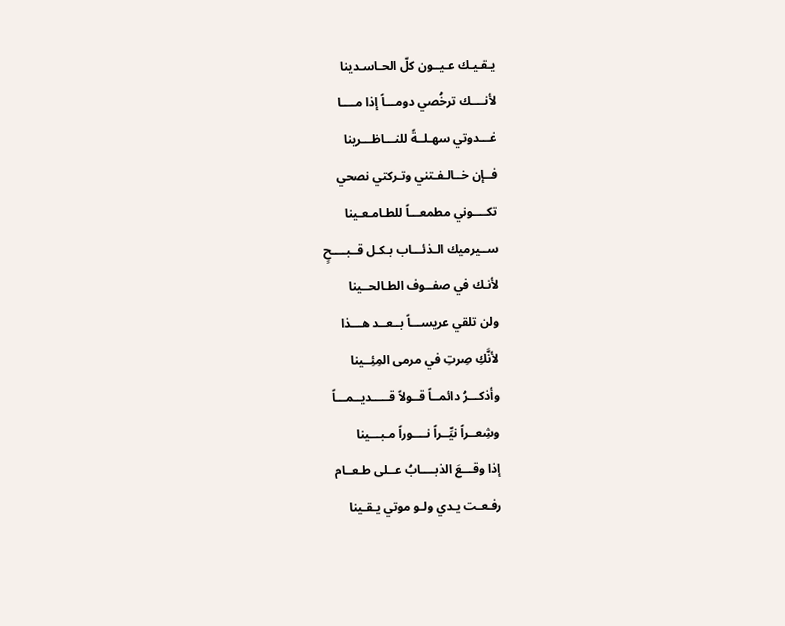يـقـيـك عـيــون كلّ الحـاسـدينا
لأنــــك ترخُصي دومـــاً إذا مــــا
غـــدوتي سهـلــةً للنـــاظـــرينا
فــإن خــالـفـتني وتـركتي نصحي
تكــــوني مطمعـــاً للطـامـعـينا
ســيرميك الـذئـــاب بـكـل قــبــــحٍ
لأنـك في صفــوف الطـالحــينا
ولن تلقي عريســـاً بــعــد هـــذا
لأنَّكِ صِرتِ في مرمى المِئِــينا
وأذكـــرُ دائمــاً قــولاً قـــــديــمـــاً
وشِعــراً نيِّــراً نــــوراً مـبـــينا
إذا وقـــعَ الذبــــابُ عــلى طـعــام
رفـعـت يـدي ولـو موتي يـقـينا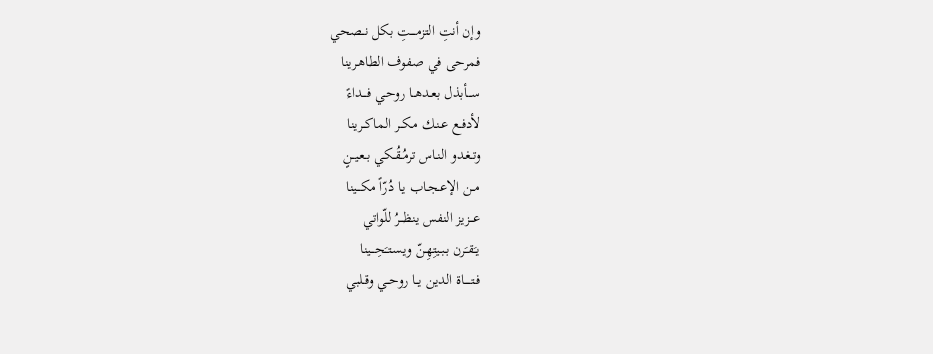وإن أنتِ التزمــــتِ بكل نــصحي
فمرحى في صفوف الطاهـرينا
ســـأبذل بعـدهــا روحـي فـــداءً
لأدفـع عـنـك مـكــر الماكــرينا
وتـغـدو النـاس ترمُـقُــكي بـعـيــنٍ
مــن الإعـجـاب يـا دُرّاً مكـــينا
عـــزيز النفس ينظـــرُ للّواتي
يـَقـَرن بـبـيتِهِـنّ ويسـتـَحِـــينا
فـتـــــاة الدين يــا روحــي وقـلبي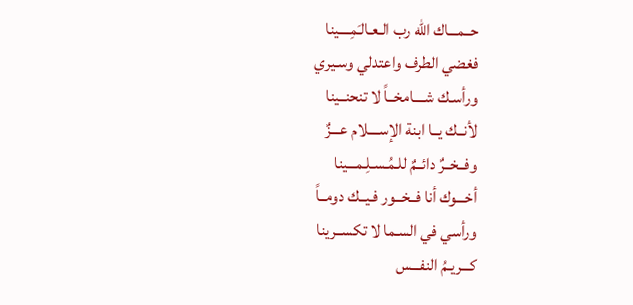حــمـــاك الله رب الـعـالـَمِــــينا
فغضي الطرف واعتدلي وسـيري
ورأسـك شــــامخــاً لا تنحنــينا
لأنــك يــا ابنة الإســــلام عـــزٌ
وفــخــرٌ دائــمٌ للـمُـسـلِـمـــينا
أخـــوك أنا فــخــور فـيــك دومــاً
ورأسي في السـما لا تكســرينا
كـــريـمُ النفـــس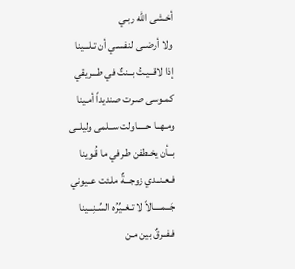أخـشى الله ربـي
ولا أرضــى لنفسـي أن تـلـــينا
إذا لاقــيـتُ بــنتٌ في طـــريقي
كمـوسى صـرت صنديداً أمـينا
ومـهــا حـــــاولت ســلمى وليلــى
بــأن يخـطفن طـرفي ما قُـوينا
فـعـنــدي زوجـــةٌ ملـئت عــيوني
جَــمــــالاً لا تـغــيِّرُه السِّـنِـــينا
فـفــرقٌ بين مـن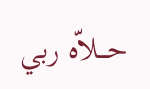حـــلاّه ربي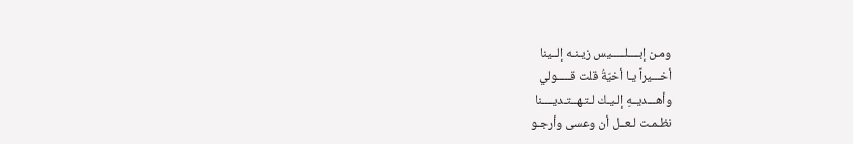ومـن إبــــلـــــيس زيـنـه إلــينا
أخـــيراً يـا أخيّةُ قلت قـــــولي
وأهـــديــهِ إلـيـك لـتـهــتـديــــنا
نظـمـت لـعــل أن وعسى وأرجـو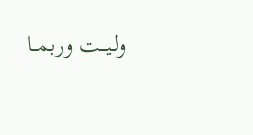ولـيـــت وربـمــا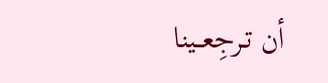أن تـرجِعــينا